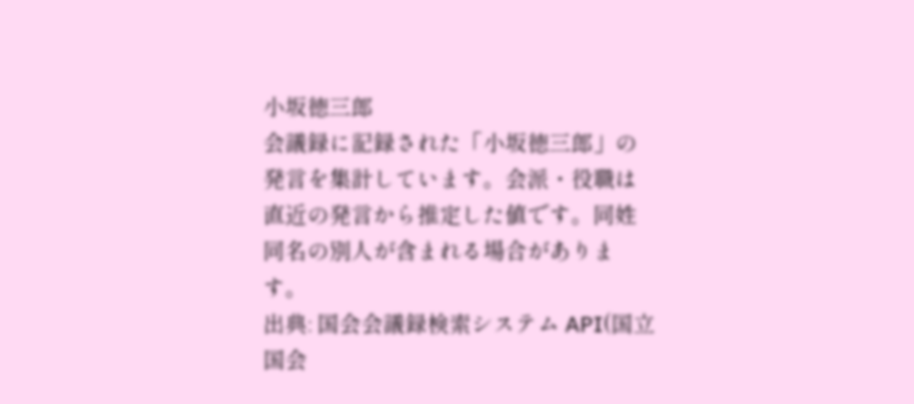小坂徳三郎
会議録に記録された「小坂徳三郎」の発言を集計しています。会派・役職は直近の発言から推定した値です。同姓同名の別人が含まれる場合があります。
出典: 国会会議録検索システム API(国立国会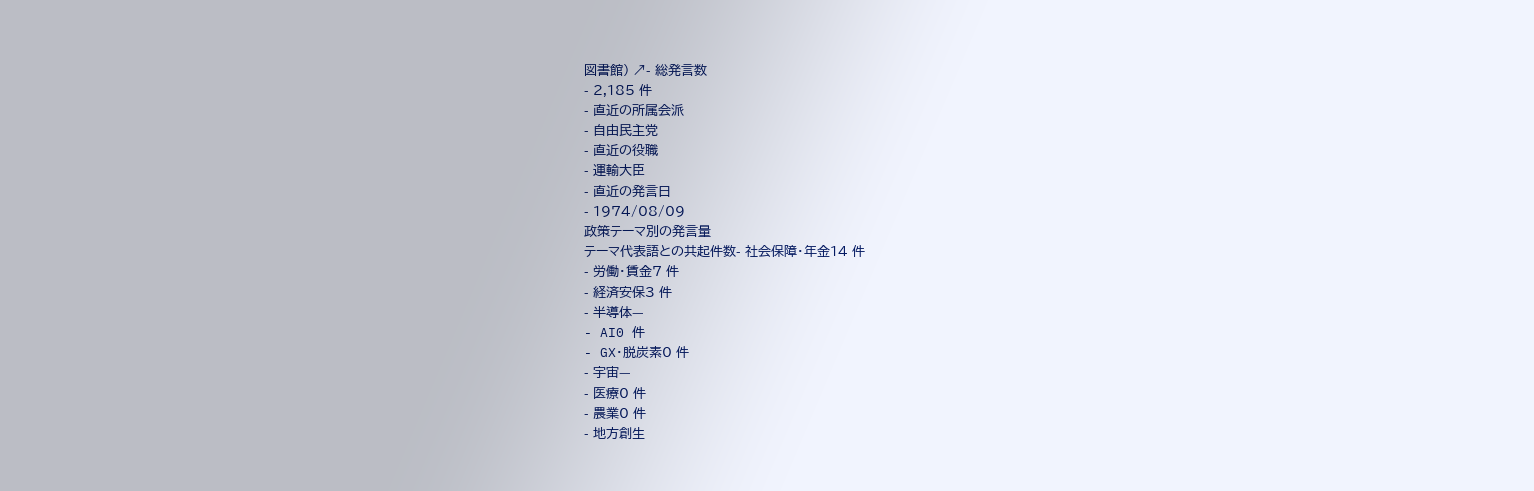図書館) ↗- 総発言数
- 2,185 件
- 直近の所属会派
- 自由民主党
- 直近の役職
- 運輸大臣
- 直近の発言日
- 1974/08/09
政策テーマ別の発言量
テーマ代表語との共起件数- 社会保障・年金14 件
- 労働・賃金7 件
- 経済安保3 件
- 半導体—
- AI0 件
- GX・脱炭素0 件
- 宇宙—
- 医療0 件
- 農業0 件
- 地方創生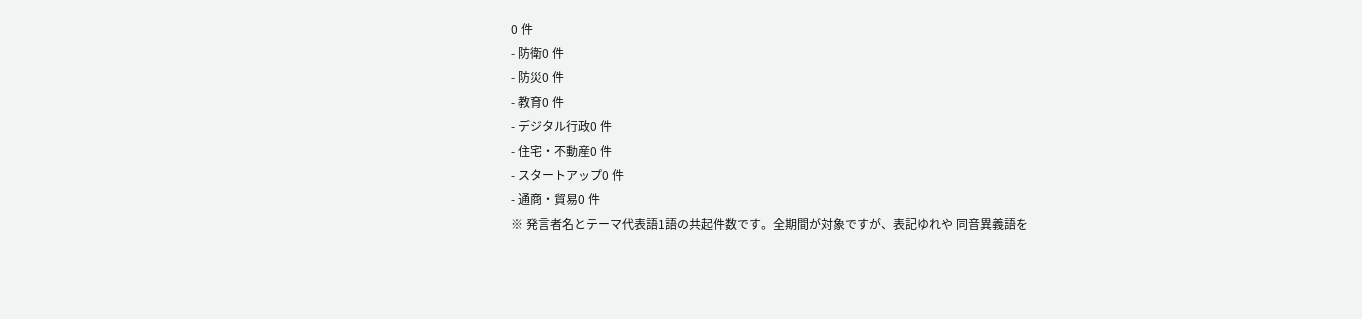0 件
- 防衛0 件
- 防災0 件
- 教育0 件
- デジタル行政0 件
- 住宅・不動産0 件
- スタートアップ0 件
- 通商・貿易0 件
※ 発言者名とテーマ代表語1語の共起件数です。全期間が対象ですが、表記ゆれや 同音異義語を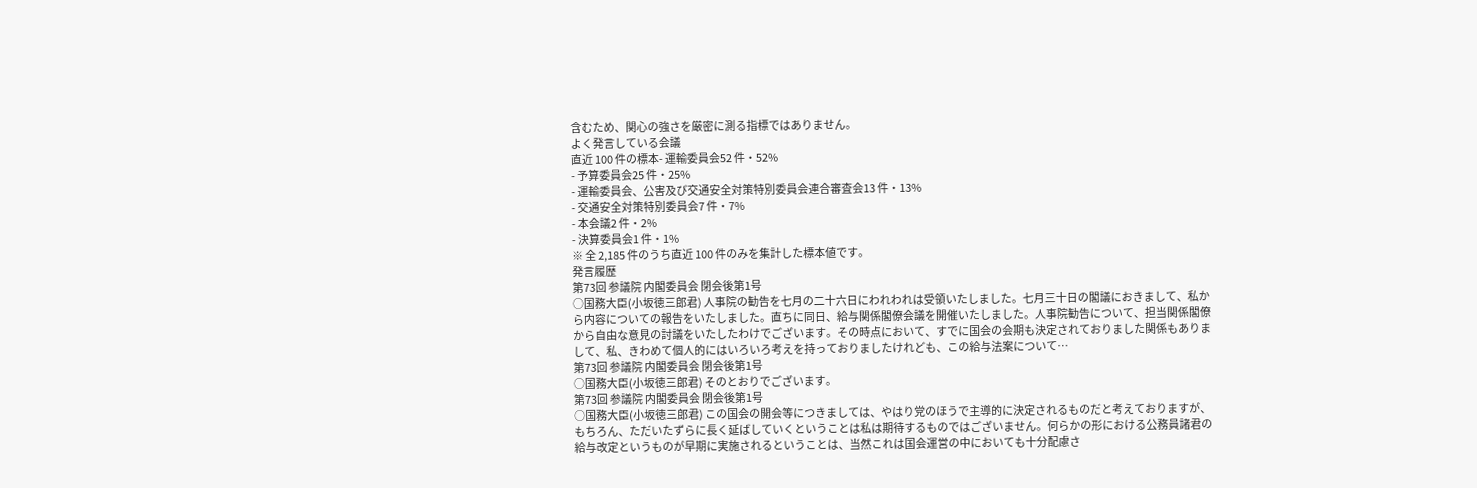含むため、関心の強さを厳密に測る指標ではありません。
よく発言している会議
直近 100 件の標本- 運輸委員会52 件・52%
- 予算委員会25 件・25%
- 運輸委員会、公害及び交通安全対策特別委員会連合審査会13 件・13%
- 交通安全対策特別委員会7 件・7%
- 本会議2 件・2%
- 決算委員会1 件・1%
※ 全 2,185 件のうち直近 100 件のみを集計した標本値です。
発言履歴
第73回 参議院 内閣委員会 閉会後第1号
○国務大臣(小坂徳三郎君) 人事院の勧告を七月の二十六日にわれわれは受領いたしました。七月三十日の閣議におきまして、私から内容についての報告をいたしました。直ちに同日、給与関係閣僚会議を開催いたしました。人事院勧告について、担当関係閣僚から自由な意見の討議をいたしたわけでございます。その時点において、すでに国会の会期も決定されておりました関係もありまして、私、きわめて個人的にはいろいろ考えを持っておりましたけれども、この給与法案について…
第73回 参議院 内閣委員会 閉会後第1号
○国務大臣(小坂徳三郎君) そのとおりでございます。
第73回 参議院 内閣委員会 閉会後第1号
○国務大臣(小坂徳三郎君) この国会の開会等につきましては、やはり党のほうで主導的に決定されるものだと考えておりますが、もちろん、ただいたずらに長く延ばしていくということは私は期待するものではございません。何らかの形における公務員諸君の給与改定というものが早期に実施されるということは、当然これは国会運営の中においても十分配慮さ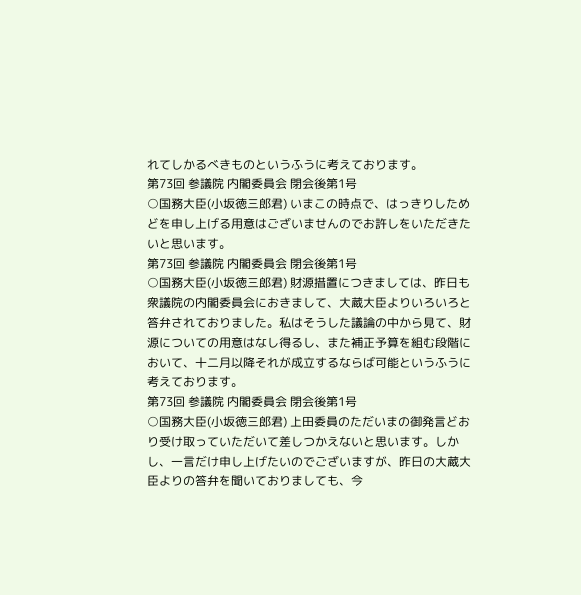れてしかるべきものというふうに考えております。
第73回 参議院 内閣委員会 閉会後第1号
○国務大臣(小坂徳三郎君) いまこの時点で、はっきりしためどを申し上げる用意はございませんのでお許しをいただきたいと思います。
第73回 参議院 内閣委員会 閉会後第1号
○国務大臣(小坂徳三郎君) 財源措置につきましては、昨日も衆議院の内閣委員会におきまして、大蔵大臣よりいろいろと答弁されておりました。私はそうした議論の中から見て、財源についての用意はなし得るし、また補正予算を組む段階において、十二月以降それが成立するならば可能というふうに考えております。
第73回 参議院 内閣委員会 閉会後第1号
○国務大臣(小坂徳三郎君) 上田委員のただいまの御発言どおり受け取っていただいて差しつかえないと思います。しかし、一言だけ申し上げたいのでございますが、昨日の大蔵大臣よりの答弁を聞いておりましても、今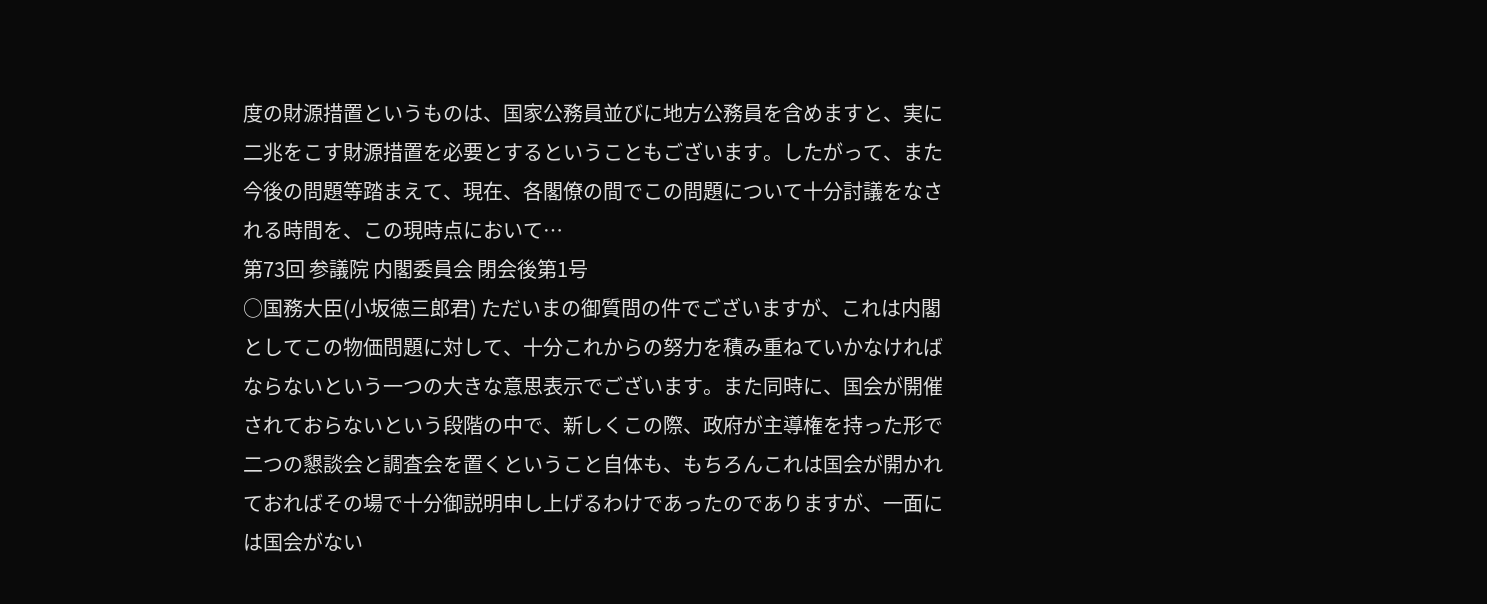度の財源措置というものは、国家公務員並びに地方公務員を含めますと、実に二兆をこす財源措置を必要とするということもございます。したがって、また今後の問題等踏まえて、現在、各閣僚の間でこの問題について十分討議をなされる時間を、この現時点において…
第73回 参議院 内閣委員会 閉会後第1号
○国務大臣(小坂徳三郎君) ただいまの御質問の件でございますが、これは内閣としてこの物価問題に対して、十分これからの努力を積み重ねていかなければならないという一つの大きな意思表示でございます。また同時に、国会が開催されておらないという段階の中で、新しくこの際、政府が主導権を持った形で二つの懇談会と調査会を置くということ自体も、もちろんこれは国会が開かれておればその場で十分御説明申し上げるわけであったのでありますが、一面には国会がない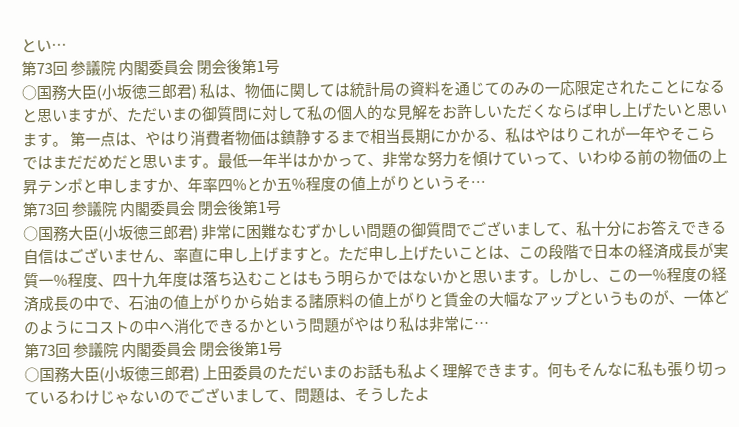とい…
第73回 参議院 内閣委員会 閉会後第1号
○国務大臣(小坂徳三郎君) 私は、物価に関しては統計局の資料を通じてのみの一応限定されたことになると思いますが、ただいまの御質問に対して私の個人的な見解をお許しいただくならば申し上げたいと思います。 第一点は、やはり消費者物価は鎮静するまで相当長期にかかる、私はやはりこれが一年やそこらではまだだめだと思います。最低一年半はかかって、非常な努力を傾けていって、いわゆる前の物価の上昇テンポと申しますか、年率四%とか五%程度の値上がりというそ…
第73回 参議院 内閣委員会 閉会後第1号
○国務大臣(小坂徳三郎君) 非常に困難なむずかしい問題の御質問でございまして、私十分にお答えできる自信はございません、率直に申し上げますと。ただ申し上げたいことは、この段階で日本の経済成長が実質一%程度、四十九年度は落ち込むことはもう明らかではないかと思います。しかし、この一%程度の経済成長の中で、石油の値上がりから始まる諸原料の値上がりと賃金の大幅なアップというものが、一体どのようにコストの中へ消化できるかという問題がやはり私は非常に…
第73回 参議院 内閣委員会 閉会後第1号
○国務大臣(小坂徳三郎君) 上田委員のただいまのお話も私よく理解できます。何もそんなに私も張り切っているわけじゃないのでございまして、問題は、そうしたよ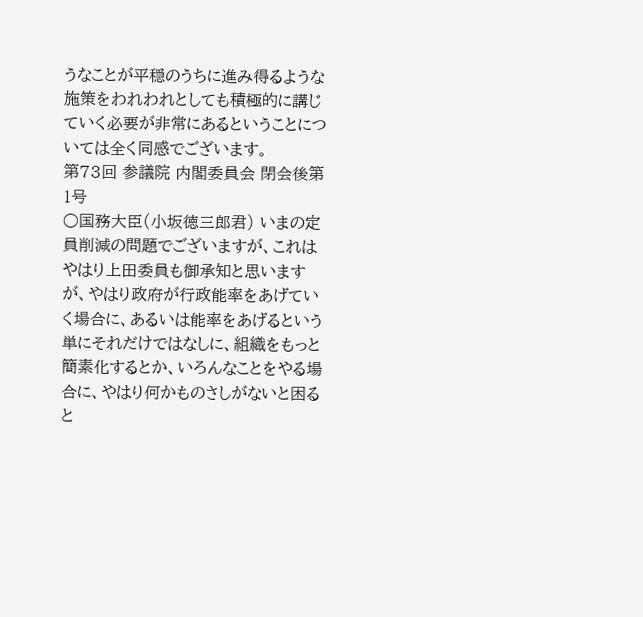うなことが平穏のうちに進み得るような施策をわれわれとしても積極的に講じていく必要が非常にあるということについては全く同感でございます。
第73回 参議院 内閣委員会 閉会後第1号
○国務大臣(小坂徳三郎君) いまの定員削減の問題でございますが、これはやはり上田委員も御承知と思いますが、やはり政府が行政能率をあげていく場合に、あるいは能率をあげるという単にそれだけではなしに、組織をもっと簡素化するとか、いろんなことをやる場合に、やはり何かものさしがないと困ると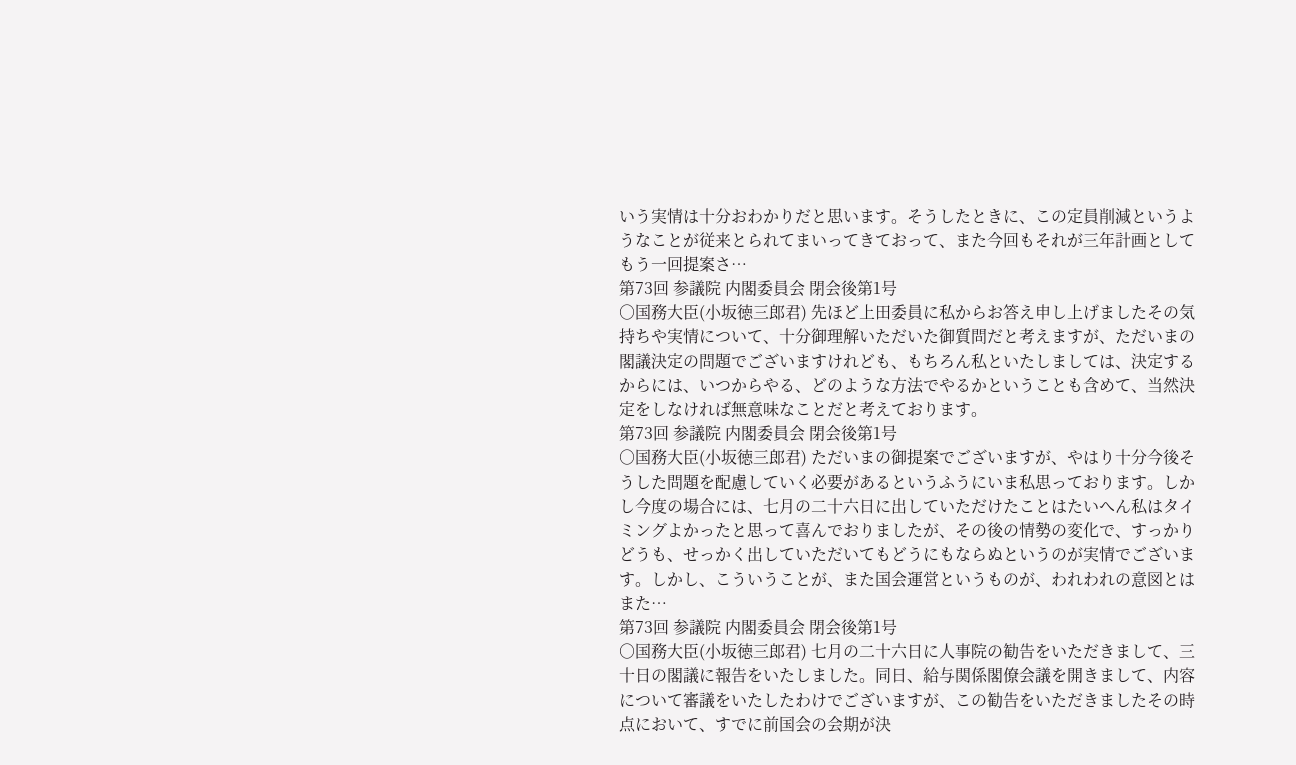いう実情は十分おわかりだと思います。そうしたときに、この定員削減というようなことが従来とられてまいってきておって、また今回もそれが三年計画としてもう一回提案さ…
第73回 参議院 内閣委員会 閉会後第1号
○国務大臣(小坂徳三郎君) 先ほど上田委員に私からお答え申し上げましたその気持ちや実情について、十分御理解いただいた御質問だと考えますが、ただいまの閣議決定の問題でございますけれども、もちろん私といたしましては、決定するからには、いつからやる、どのような方法でやるかということも含めて、当然決定をしなければ無意味なことだと考えております。
第73回 参議院 内閣委員会 閉会後第1号
○国務大臣(小坂徳三郎君) ただいまの御提案でございますが、やはり十分今後そうした問題を配慮していく必要があるというふうにいま私思っております。しかし今度の場合には、七月の二十六日に出していただけたことはたいへん私はタイミングよかったと思って喜んでおりましたが、その後の情勢の変化で、すっかりどうも、せっかく出していただいてもどうにもならぬというのが実情でございます。しかし、こういうことが、また国会運営というものが、われわれの意図とはまた…
第73回 参議院 内閣委員会 閉会後第1号
○国務大臣(小坂徳三郎君) 七月の二十六日に人事院の勧告をいただきまして、三十日の閣議に報告をいたしました。同日、給与関係閣僚会議を開きまして、内容について審議をいたしたわけでございますが、この勧告をいただきましたその時点において、すでに前国会の会期が決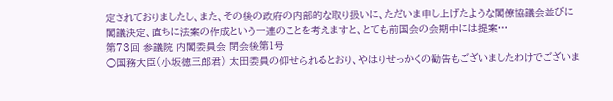定されておりましたし、また、その後の政府の内部的な取り扱いに、ただいま申し上げたような閣僚協議会並びに閣議決定、直ちに法案の作成という一連のことを考えますと、とても前国会の会期中には提案…
第73回 参議院 内閣委員会 閉会後第1号
○国務大臣(小坂徳三郎君) 太田委員の仰せられるとおり、やはりせっかくの勧告もございましたわけでございま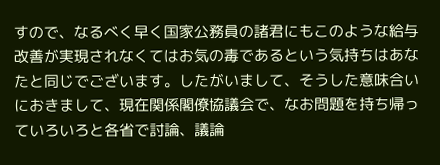すので、なるべく早く国家公務員の諸君にもこのような給与改善が実現されなくてはお気の毒であるという気持ちはあなたと同じでございます。したがいまして、そうした意味合いにおきまして、現在関係閣僚協議会で、なお問題を持ち帰っていろいろと各省で討論、議論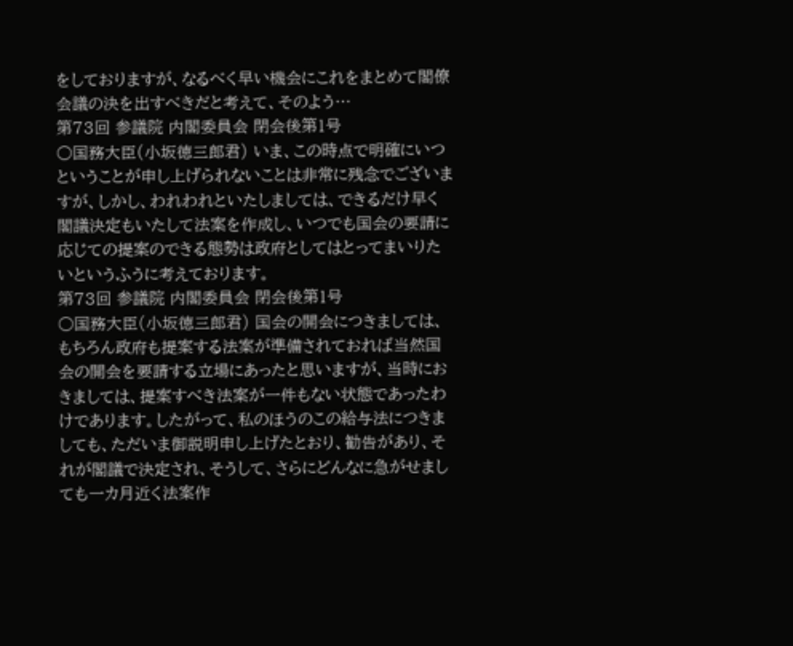をしておりますが、なるべく早い機会にこれをまとめて閣僚会議の決を出すべきだと考えて、そのよう…
第73回 参議院 内閣委員会 閉会後第1号
○国務大臣(小坂徳三郎君) いま、この時点で明確にいつということが申し上げられないことは非常に残念でございますが、しかし、われわれといたしましては、できるだけ早く閣議決定もいたして法案を作成し、いつでも国会の要請に応じての提案のできる態勢は政府としてはとってまいりたいというふうに考えております。
第73回 参議院 内閣委員会 閉会後第1号
○国務大臣(小坂徳三郎君) 国会の開会につきましては、もちろん政府も提案する法案が準備されておれば当然国会の開会を要請する立場にあったと思いますが、当時におきましては、提案すべき法案が一件もない状態であったわけであります。したがって、私のほうのこの給与法につきましても、ただいま御説明申し上げたとおり、勧告があり、それが閣議で決定され、そうして、さらにどんなに急がせましても一カ月近く法案作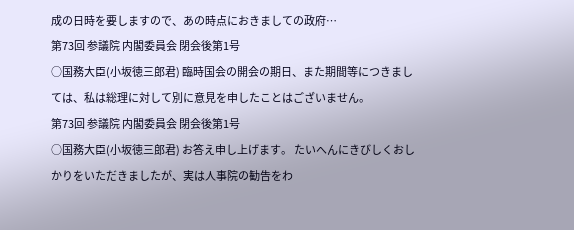成の日時を要しますので、あの時点におきましての政府…
第73回 参議院 内閣委員会 閉会後第1号
○国務大臣(小坂徳三郎君) 臨時国会の開会の期日、また期間等につきましては、私は総理に対して別に意見を申したことはございません。
第73回 参議院 内閣委員会 閉会後第1号
○国務大臣(小坂徳三郎君) お答え申し上げます。 たいへんにきびしくおしかりをいただきましたが、実は人事院の勧告をわ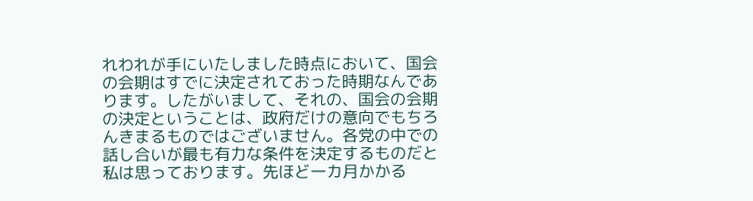れわれが手にいたしました時点において、国会の会期はすでに決定されておった時期なんであります。したがいまして、それの、国会の会期の決定ということは、政府だけの意向でもちろんきまるものではございません。各党の中での話し合いが最も有力な条件を決定するものだと私は思っております。先ほど一カ月かかる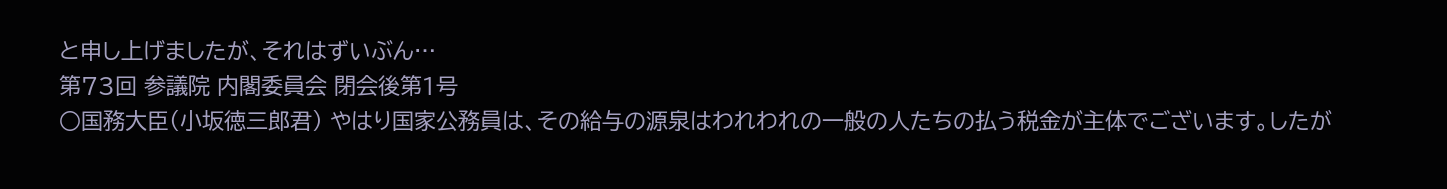と申し上げましたが、それはずいぶん…
第73回 参議院 内閣委員会 閉会後第1号
○国務大臣(小坂徳三郎君) やはり国家公務員は、その給与の源泉はわれわれの一般の人たちの払う税金が主体でございます。したが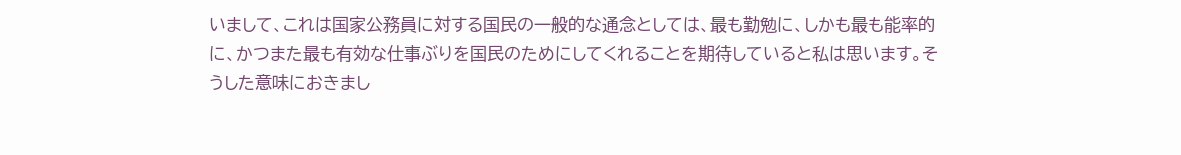いまして、これは国家公務員に対する国民の一般的な通念としては、最も勤勉に、しかも最も能率的に、かつまた最も有効な仕事ぶりを国民のためにしてくれることを期待していると私は思います。そうした意味におきまし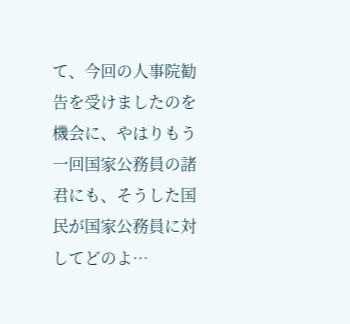て、今回の人事院勧告を受けましたのを機会に、やはりもう一回国家公務員の諸君にも、そうした国民が国家公務員に対してどのよ…